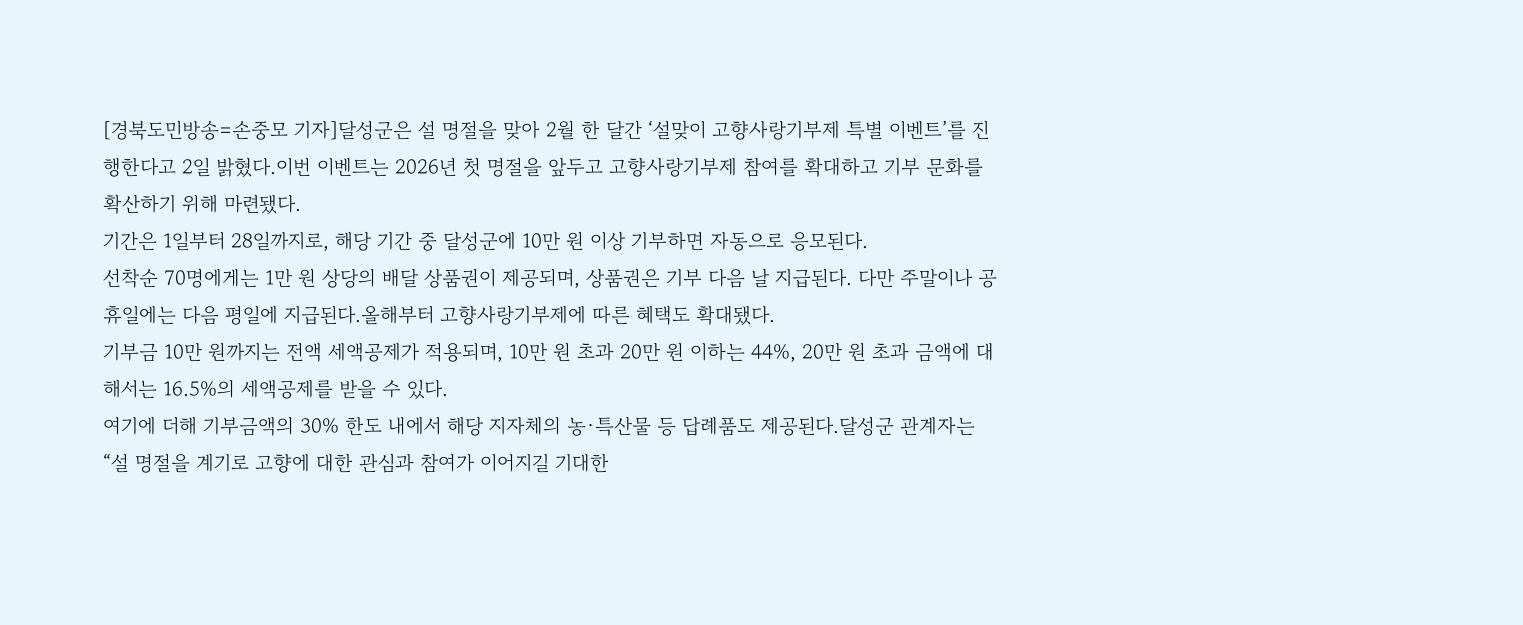[경북도민방송=손중모 기자]달성군은 설 명절을 맞아 2월 한 달간 ‘설맞이 고향사랑기부제 특별 이벤트’를 진행한다고 2일 밝혔다.이번 이벤트는 2026년 첫 명절을 앞두고 고향사랑기부제 참여를 확대하고 기부 문화를 확산하기 위해 마련됐다.
기간은 1일부터 28일까지로, 해당 기간 중 달성군에 10만 원 이상 기부하면 자동으로 응모된다.
선착순 70명에게는 1만 원 상당의 배달 상품권이 제공되며, 상품권은 기부 다음 날 지급된다. 다만 주말이나 공휴일에는 다음 평일에 지급된다.올해부터 고향사랑기부제에 따른 혜택도 확대됐다.
기부금 10만 원까지는 전액 세액공제가 적용되며, 10만 원 초과 20만 원 이하는 44%, 20만 원 초과 금액에 대해서는 16.5%의 세액공제를 받을 수 있다.
여기에 더해 기부금액의 30% 한도 내에서 해당 지자체의 농·특산물 등 답례품도 제공된다.달성군 관계자는 “설 명절을 계기로 고향에 대한 관심과 참여가 이어지길 기대한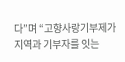다”며 “고향사랑기부제가 지역과 기부자를 잇는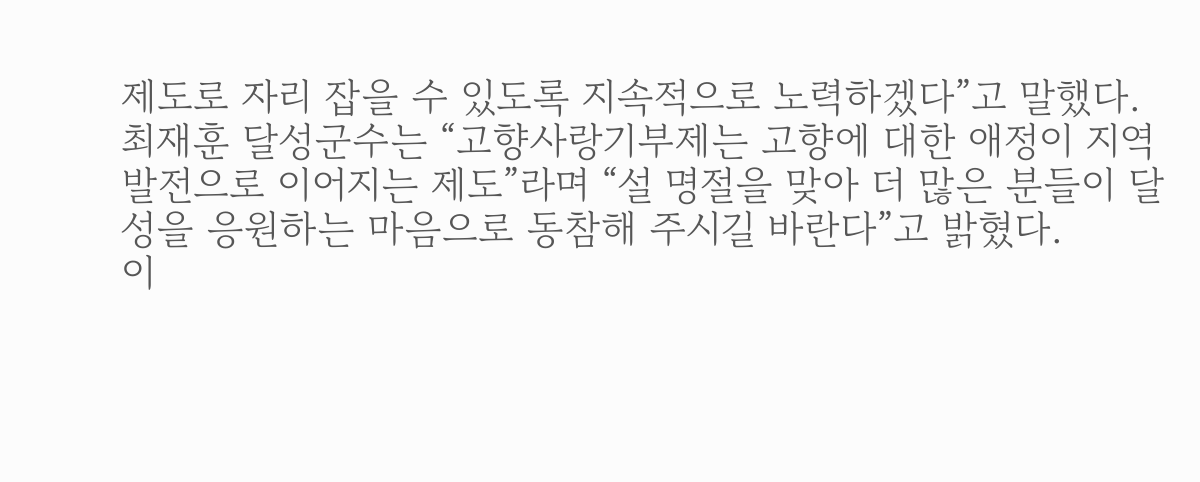제도로 자리 잡을 수 있도록 지속적으로 노력하겠다”고 말했다.최재훈 달성군수는 “고향사랑기부제는 고향에 대한 애정이 지역 발전으로 이어지는 제도”라며 “설 명절을 맞아 더 많은 분들이 달성을 응원하는 마음으로 동참해 주시길 바란다”고 밝혔다.
이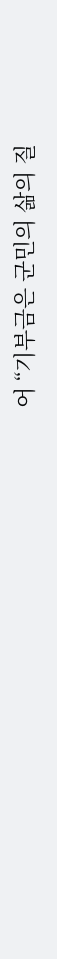어 “기부금은 군민의 삶의 질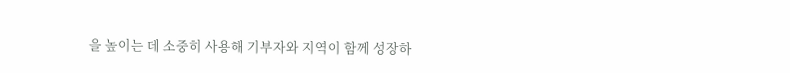을 높이는 데 소중히 사용해 기부자와 지역이 함께 성장하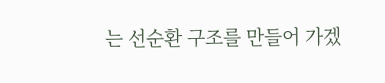는 선순환 구조를 만들어 가겠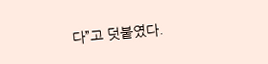다”고 덧붙였다.